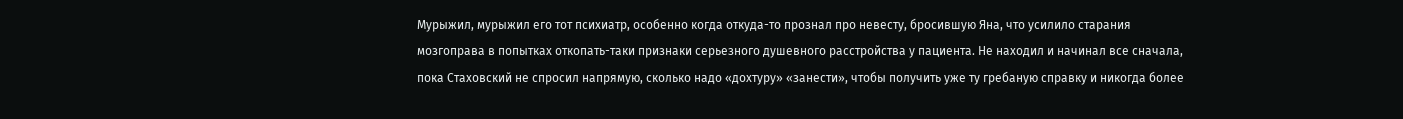Мурыжил, мурыжил его тот психиатр, особенно когда откуда-то прознал про невесту, бросившую Яна, что усилило старания мозгоправа в попытках откопать-таки признаки серьезного душевного расстройства у пациента. Не находил и начинал все сначала, пока Стаховский не спросил напрямую, сколько надо «дохтуру» «занести», чтобы получить уже ту гребаную справку и никогда более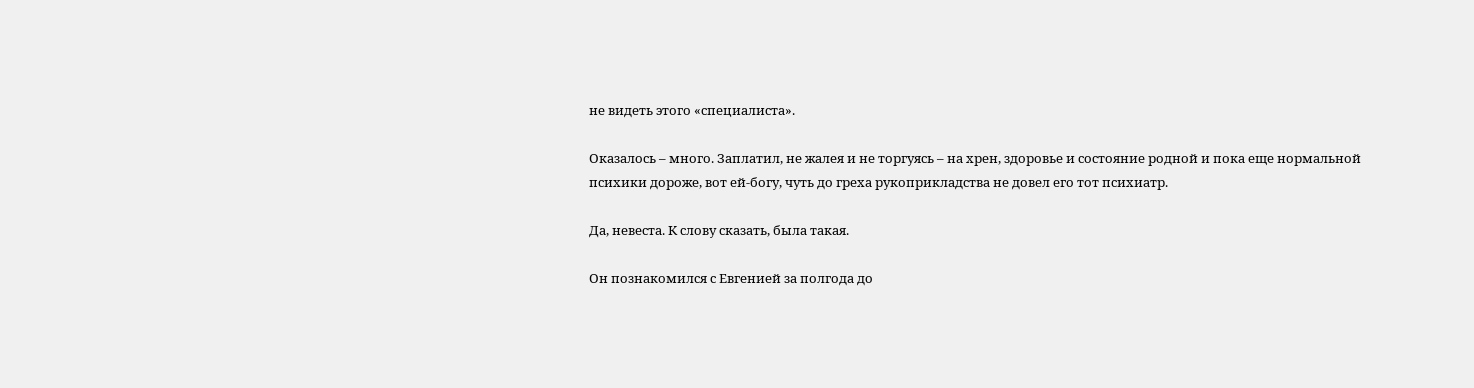не видеть этого «специалиста».

Оказалось – много. Заплатил, не жалея и не торгуясь – на хрен, здоровье и состояние родной и пока еще нормальной психики дороже, вот ей-богу, чуть до греха рукоприкладства не довел его тот психиатр.

Да, невеста. К слову сказать, была такая.

Он познакомился с Евгенией за полгода до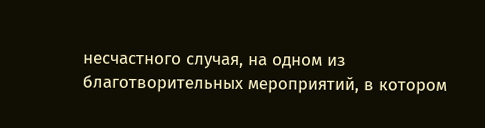несчастного случая, на одном из благотворительных мероприятий, в котором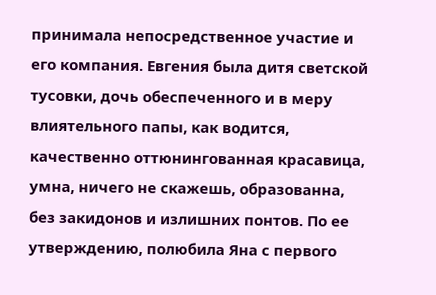принимала непосредственное участие и его компания. Евгения была дитя светской тусовки, дочь обеспеченного и в меру влиятельного папы, как водится, качественно оттюнингованная красавица, умна, ничего не скажешь, образованна, без закидонов и излишних понтов. По ее утверждению, полюбила Яна с первого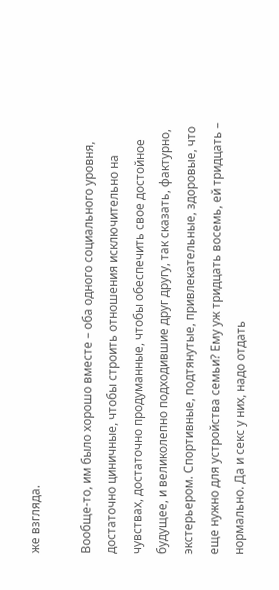же взгляда.

Вообще-то, им было хорошо вместе – оба одного социального уровня, достаточно циничные, чтобы строить отношения исключительно на чувствах, достаточно продуманные, чтобы обеспечить свое достойное будущее, и великолепно подходившие друг другу, так сказать, фактурно, экстерьером. Спортивные, подтянутые, привлекательные, здоровые, что еще нужно для устройства семьи? Ему уж тридцать восемь, ей тридцать – нормально. Да и секс у них, надо отдать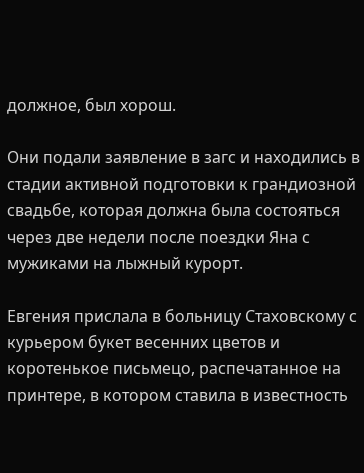должное, был хорош.

Они подали заявление в загс и находились в стадии активной подготовки к грандиозной свадьбе, которая должна была состояться через две недели после поездки Яна с мужиками на лыжный курорт.

Евгения прислала в больницу Стаховскому с курьером букет весенних цветов и коротенькое письмецо, распечатанное на принтере, в котором ставила в известность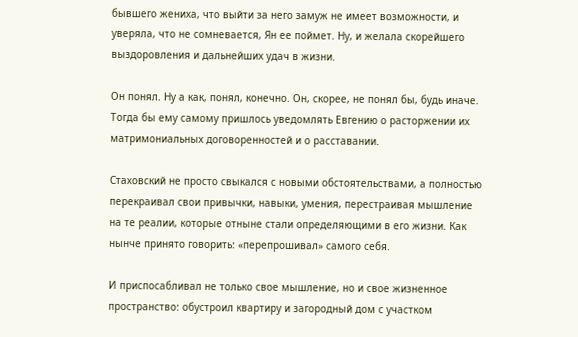бывшего жениха, что выйти за него замуж не имеет возможности, и уверяла, что не сомневается, Ян ее поймет. Ну, и желала скорейшего выздоровления и дальнейших удач в жизни.

Он понял. Ну а как, понял, конечно. Он, скорее, не понял бы, будь иначе. Тогда бы ему самому пришлось уведомлять Евгению о расторжении их матримониальных договоренностей и о расставании.

Стаховский не просто свыкался с новыми обстоятельствами, а полностью перекраивал свои привычки, навыки, умения, перестраивая мышление на те реалии, которые отныне стали определяющими в его жизни. Как нынче принято говорить: «перепрошивал» самого себя.

И приспосабливал не только свое мышление, но и свое жизненное пространство: обустроил квартиру и загородный дом с участком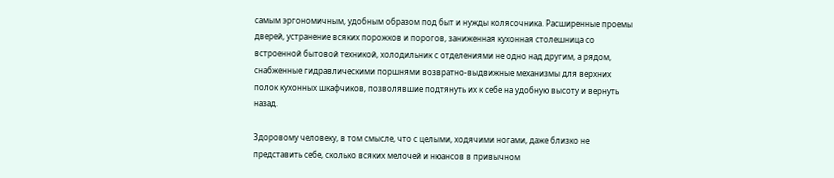самым эргономичным, удобным образом под быт и нужды колясочника. Расширенные проемы дверей, устранение всяких порожков и порогов, заниженная кухонная столешница со встроенной бытовой техникой, холодильник с отделениями не одно над другим, а рядом, снабженные гидравлическими поршнями возвратно-выдвижные механизмы для верхних полок кухонных шкафчиков, позволявшие подтянуть их к себе на удобную высоту и вернуть назад.

Здоровому человеку, в том смысле, что с целыми, ходячими ногами, даже близко не представить себе, сколько всяких мелочей и нюансов в привычном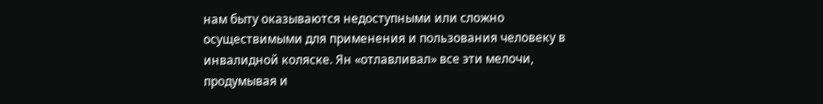нам быту оказываются недоступными или сложно осуществимыми для применения и пользования человеку в инвалидной коляске. Ян «отлавливал» все эти мелочи, продумывая и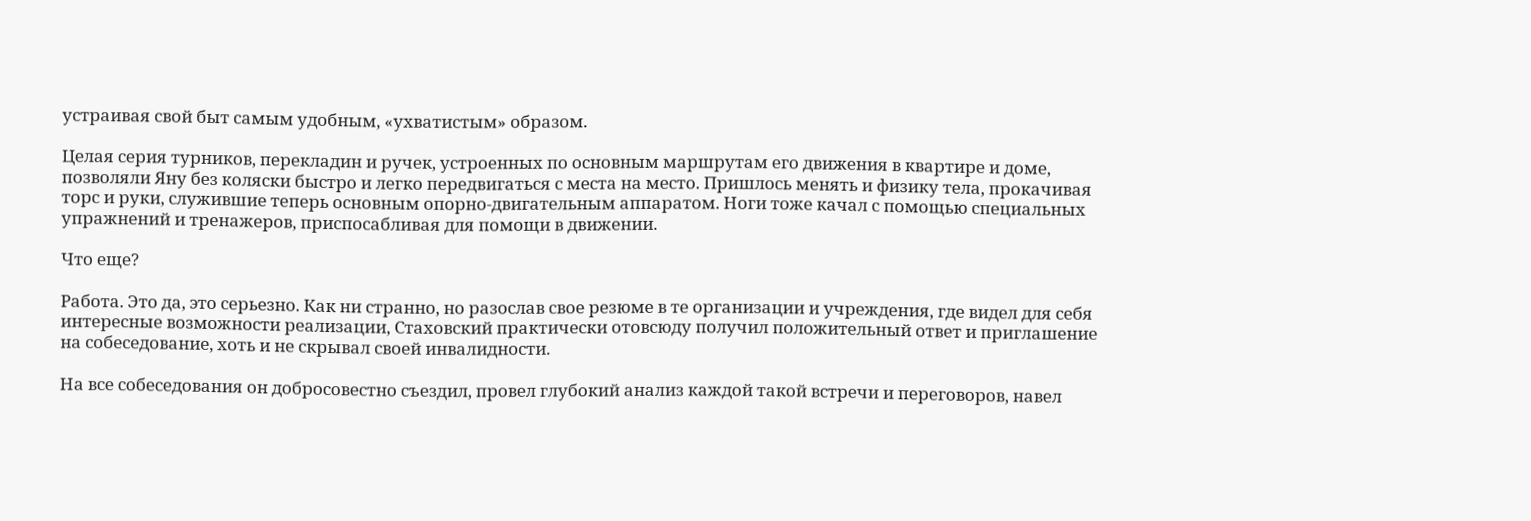устраивая свой быт самым удобным, «ухватистым» образом.

Целая серия турников, перекладин и ручек, устроенных по основным маршрутам его движения в квартире и доме, позволяли Яну без коляски быстро и легко передвигаться с места на место. Пришлось менять и физику тела, прокачивая торс и руки, служившие теперь основным опорно-двигательным аппаратом. Ноги тоже качал с помощью специальных упражнений и тренажеров, приспосабливая для помощи в движении.

Что еще?

Работа. Это да, это серьезно. Как ни странно, но разослав свое резюме в те организации и учреждения, где видел для себя интересные возможности реализации, Стаховский практически отовсюду получил положительный ответ и приглашение на собеседование, хоть и не скрывал своей инвалидности.

На все собеседования он добросовестно съездил, провел глубокий анализ каждой такой встречи и переговоров, навел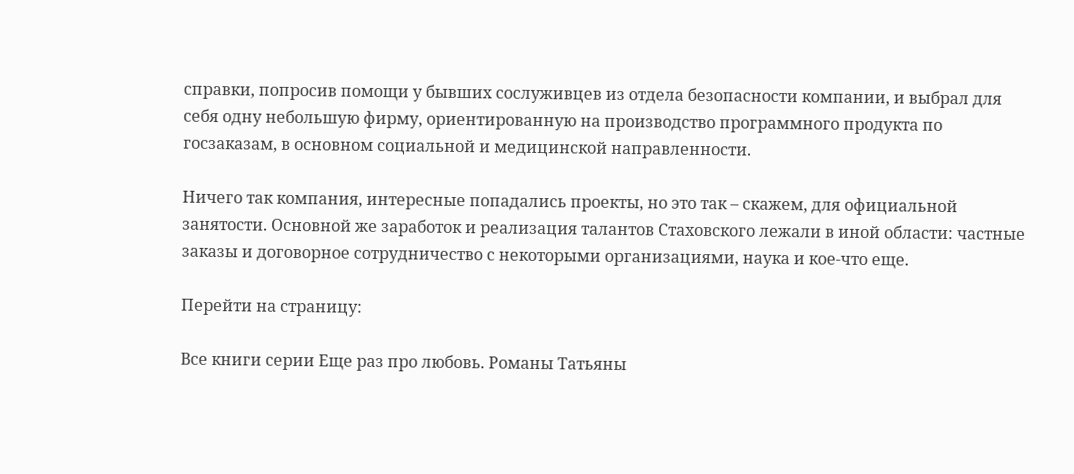справки, попросив помощи у бывших сослуживцев из отдела безопасности компании, и выбрал для себя одну небольшую фирму, ориентированную на производство программного продукта по госзаказам, в основном социальной и медицинской направленности.

Ничего так компания, интересные попадались проекты, но это так – скажем, для официальной занятости. Основной же заработок и реализация талантов Стаховского лежали в иной области: частные заказы и договорное сотрудничество с некоторыми организациями, наука и кое-что еще.

Перейти на страницу:

Все книги серии Еще раз про любовь. Романы Татьяны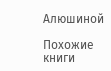Алюшиной

Похожие книги